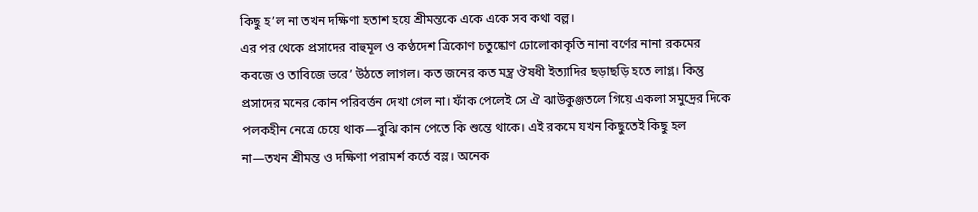কিছু হ’ল না তখন দক্ষিণা হতাশ হয়ে শ্রীমন্তকে একে একে সব কথা বল্ল।
এর পর থেকে প্রসাদের বাহুমূল ও কণ্ঠদেশ ত্রিকোণ চতুষ্কোণ ঢোলোকাকৃতি নানা বর্ণের নানা রকমের কবজে ও তাবিজে ভরে’ উঠতে লাগল। কত জনের কত মন্ত্র ঔষধী ইত্যাদির ছড়াছড়ি হতে লাগ্ল। কিন্তু প্রসাদের মনের কোন পরিবর্ত্তন দেখা গেল না। ফাঁক পেলেই সে ঐ ঝাউকুঞ্জতলে গিয়ে একলা সমুদ্রের দিকে পলকহীন নেত্রে চেয়ে থাক—বুঝি কান পেতে কি শুন্তে থাকে। এই রকমে যখন কিছুতেই কিছু হল না—তখন শ্রীমন্ত ও দক্ষিণা পরামর্শ কর্তে বস্ল। অনেক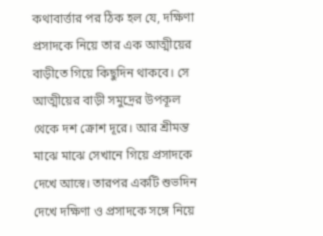কথাবার্ত্তার পর ঠিক হল যে, দক্ষিণা প্রসাদকে নিয়ে তার এক আত্মীয়ের বাড়ীতে গিয়ে কিছুদিন থাকবে। সে আত্মীয়ের বাড়ী সমুদ্রের উপকূল থেকে দশ ক্রোশ দূরে। আর শ্রীমন্ত মাঝে মাঝে সেখানে গিয়ে প্রসাদকে দেখে আস্বে। তারপর একটি শুভদিন দেখে দক্ষিণা ও প্রসাদকে সঙ্গে নিয়ে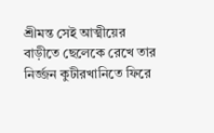শ্রীমন্ত সেই আত্মীয়ের বাড়ীতে ছেলেকে রেখে তার নির্জ্জন কুটীরখানিতে ফিরে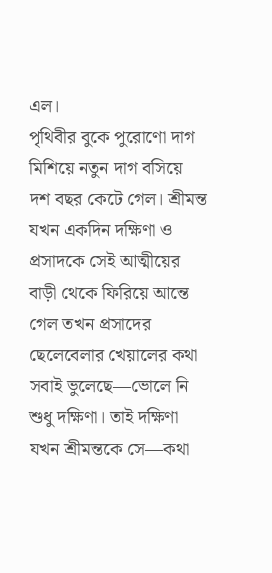এল।
পৃথিবীর বুকে পুরোণো দাগ মিশিয়ে নতুন দাগ বসিয়ে দশ বছর কেটে গেল। শ্রীমন্ত যখন একদিন দক্ষিণা ও প্রসাদকে সেই আত্মীয়ের বাড়ী থেকে ফিরিয়ে আন্তে গেল তখন প্রসাদের ছেলেবেলার খেয়ালের কথা সবাই ভুলেছে—ভোলে নি শুধু দক্ষিণা। তাই দক্ষিণা যখন শ্রীমন্তকে সে—কথা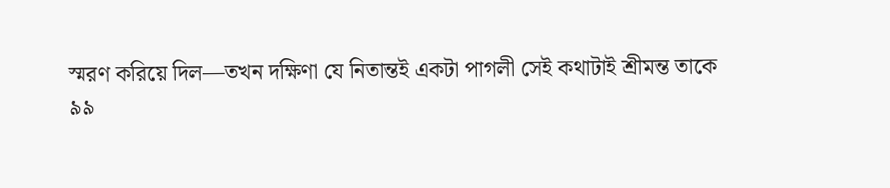স্মরণ করিয়ে দিল—তখন দক্ষিণা যে নিতান্তই একটা পাগলী সেই কথাটাই শ্রীমন্ত তাকে
৯৯